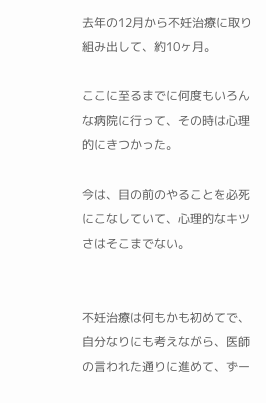去年の12月から不妊治療に取り組み出して、約10ヶ月。

ここに至るまでに何度もいろんな病院に行って、その時は心理的にきつかった。

今は、目の前のやることを必死にこなしていて、心理的なキツさはそこまでない。


不妊治療は何もかも初めてで、自分なりにも考えながら、医師の言われた通りに進めて、ずー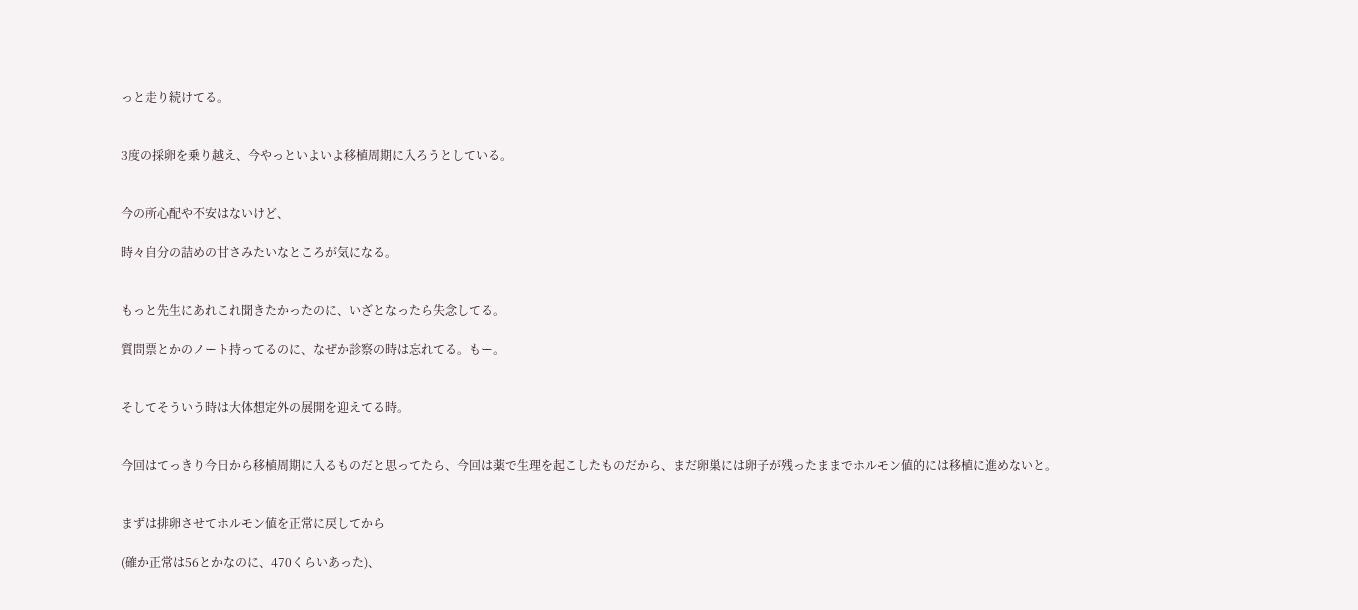っと走り続けてる。


3度の採卵を乗り越え、今やっといよいよ移植周期に入ろうとしている。


今の所心配や不安はないけど、

時々自分の詰めの甘さみたいなところが気になる。


もっと先生にあれこれ聞きたかったのに、いざとなったら失念してる。

質問票とかのノート持ってるのに、なぜか診察の時は忘れてる。もー。


そしてそういう時は大体想定外の展開を迎えてる時。


今回はてっきり今日から移植周期に入るものだと思ってたら、今回は薬で生理を起こしたものだから、まだ卵巣には卵子が残ったままでホルモン値的には移植に進めないと。


まずは排卵させてホルモン値を正常に戻してから

(確か正常は56とかなのに、470くらいあった)、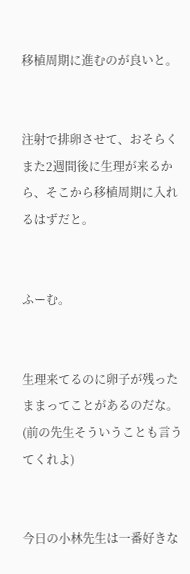移植周期に進むのが良いと。


注射で排卵させて、おそらくまた2週間後に生理が来るから、そこから移植周期に入れるはずだと。


ふーむ。


生理来てるのに卵子が残ったままってことがあるのだな。(前の先生そういうことも言うてくれよ)


今日の小林先生は一番好きな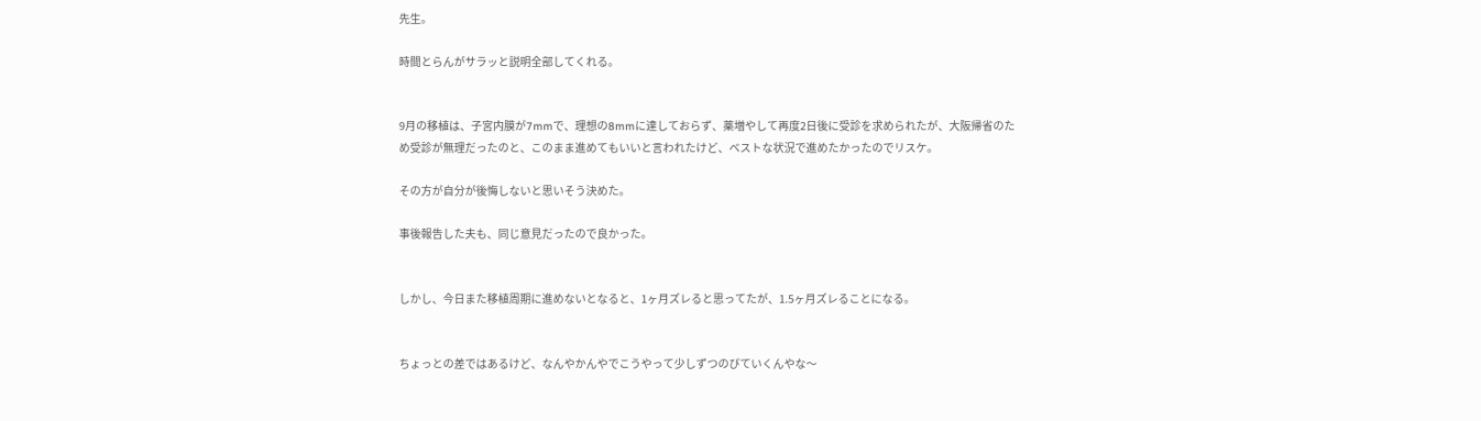先生。

時間とらんがサラッと説明全部してくれる。


9月の移植は、子宮内膜が7mmで、理想の8mmに達しておらず、薬増やして再度2日後に受診を求められたが、大阪帰省のため受診が無理だったのと、このまま進めてもいいと言われたけど、ベストな状況で進めたかったのでリスケ。

その方が自分が後悔しないと思いそう決めた。

事後報告した夫も、同じ意見だったので良かった。


しかし、今日また移植周期に進めないとなると、1ヶ月ズレると思ってたが、1.5ヶ月ズレることになる。


ちょっとの差ではあるけど、なんやかんやでこうやって少しずつのびていくんやな〜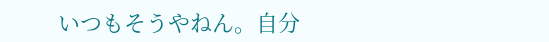いつもそうやねん。自分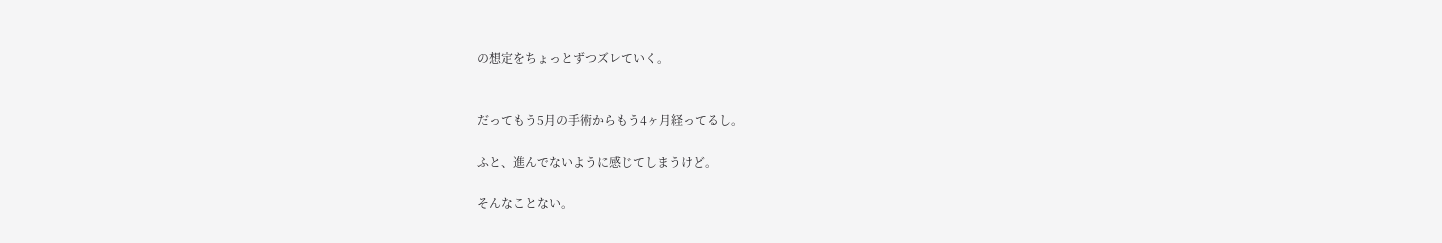の想定をちょっとずつズレていく。


だってもう5月の手術からもう4ヶ月経ってるし。

ふと、進んでないように感じてしまうけど。

そんなことない。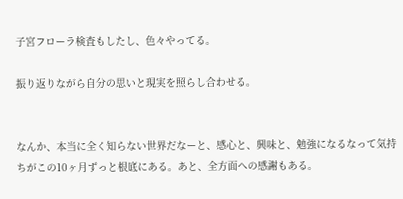子宮フローラ検査もしたし、色々やってる。

振り返りながら自分の思いと現実を照らし合わせる。


なんか、本当に全く知らない世界だなーと、感心と、興味と、勉強になるなって気持ちがこの10ヶ月ずっと根底にある。あと、全方面への感謝もある。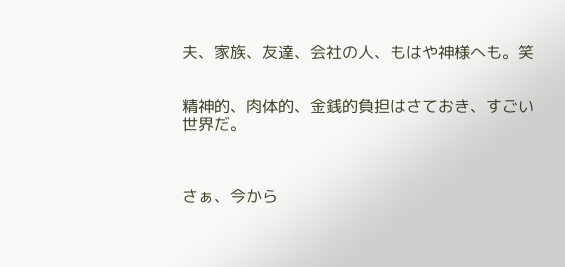夫、家族、友達、会社の人、もはや神様へも。笑


精神的、肉体的、金銭的負担はさておき、すごい世界だ。



さぁ、今から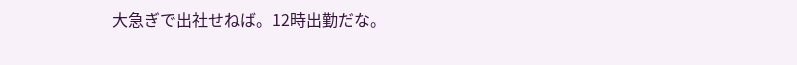大急ぎで出社せねば。12時出勤だな。